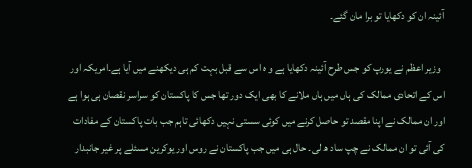آئینہ ان کو دکھایا تو برا مان گئے۔

  وزیر اعظم نے یورپ کو جس طرح آئینہ دکھایا ہے و ہ اس سے قبل بہت کم ہی دیکھنے میں آیا ہے۔امریکہ اور اس کے اتحادی ممالک کی ہاں میں ہاں ملانے کا بھی ایک دور تھا جس کا پاکستان کو سراسر نقصان ہی ہوا ہے اور ان ممالک نے اپنا مقصد تو حاصل کرنے میں کوئی سستی نہیں دکھائی تاہم جب بات پاکستان کے مفادات کی آئی تو ان ممالک نے چپ ساد ھ لی۔ حال ہی میں جب پاکستان نے روس اور یوکرین مسئلے پر غیر جانبدار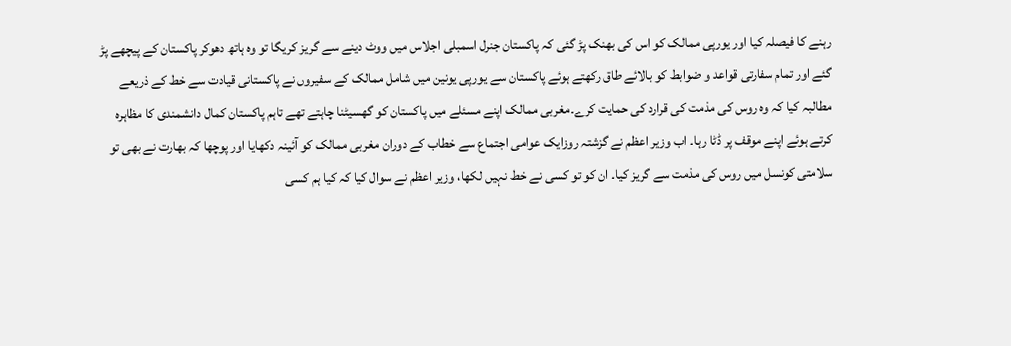رہنے کا فیصلہ کیا اور یورپی ممالک کو اس کی بھنک پڑ گئی کہ پاکستان جنرل اسمبلی اجلاس میں ووٹ دینے سے گریز کریگا تو وہ ہاتھ دھوکر پاکستان کے پیچھے پڑ گئے اور تمام سفارتی قواعد و ضوابط کو بالائے طاق رکھتے ہوئے پاکستان سے یورپی یونین میں شامل ممالک کے سفیروں نے پاکستانی قیادت سے خط کے ذریعے مطالبہ کیا کہ وہ روس کی مذمت کی قرارد کی حمایت کرے۔مغربی ممالک اپنے مسئلے میں پاکستان کو گھسیٹنا چاہتے تھے تاہم پاکستان کمال دانشمندی کا مظاہرہ کرتے ہوئے اپنے موقف پر ڈٹا رہا۔ اب وزیر اعظم نے گزشتہ روزایک عوامی اجتماع سے خطاب کے دوران مغربی ممالک کو آئینہ دکھایا اور پوچھا کہ بھارت نے بھی تو سلامتی کونسل میں روس کی مذمت سے گریز کیا۔ ان کو تو کسی نے خط نہیں لکھا، وزیر اعظم نے سوال کیا کہ کیا ہم کسی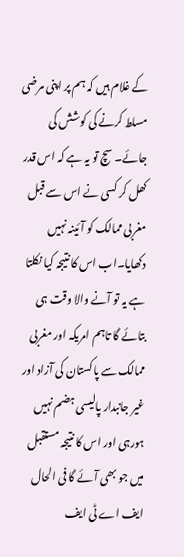کے غلام ہیں کہ ہم پر اپنی مرضی مسلط کرنے کی کوشش کی جائے۔ سچ تو یہ ہے کہ اس قدر کھل کر کسی نے اس سے قبل مغربی ممالک کو آئینہ نہیں دکھایا۔اب اس کا نتیجہ کیا نکلتا ہے یہ تو آنے والا وقت ہی بتائے گا تاہم امریکہ اور مغربی ممالک سے پاکستان کی آزاد اور غیر جانبدار پالیسی ہضم نہیں ہورہی اور اس کا نتیجہ مستقبل میں جو بھی آئے گا فی الحال ایف اے ٹی ایف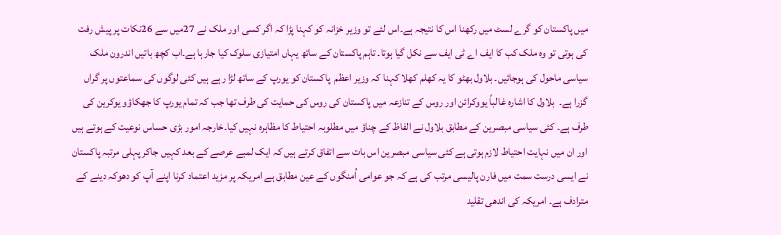میں پاکستان کو گرے لسٹ میں رکھنا اس کا نتیجہ ہے۔اس لئے تو وزیر خزانہ کو کہنا پڑا کہ اگر کسی اور ملک نے 27میں سے 26نکات پر پیش رفت کی ہوتی تو وہ ملک کب کا ایف اے ٹی ایف سے نکل گیا ہوتا۔ تاہم پاکستان کے ساتھ یہاں امتیازی سلوک کیا جارہا ہے۔اب کچھ باتیں اندرون ملک سیاسی ماحول کی ہوجائیں۔ بلاول بھٹو کا یہ کھلم کھلا کہنا کہ وزیر اعظم  پاکستان کو یورپ کے ساتھ لڑا رہے ہیں کئی لوگوں کی سماعتوں پر گراں گزرا ہے۔  بلاول کا اشارہ غالباً یووکرائن اور روس کے تنازعہ میں پاکستان کی روس کی حمایت کی طرف تھا جب کہ تمام یورپ کا جھکاؤو یوکرین کی طرف ہے۔ کئی سیاسی مبصرین کے مطابق بلاول نے الفاظ کے چناؤ میں مطلوبہ احتیاط کا مظاہرہ نہیں کیا۔خارجہ امور بڑی حساس نوعیت کے ہوتے ہیں اور ان میں نہایت احتیاط لازم ہوتی ہے کئی سیاسی مبصرین اس بات سے اتفاق کرتے ہیں کہ ایک لمبے عرصے کے بعد کہیں جاکر پہلی مرتبہ پاکستان نے ایسی درست سمت میں فارن پالیسی مرتب کی ہے کہ جو عوامی اُمنگوں کے عین مطابق ہے امریکہ پر مزید اعتماد کرنا اپنے آپ کو دھوکہ دینے کے مترادف ہے۔ امریکہ کی اندھی تقلید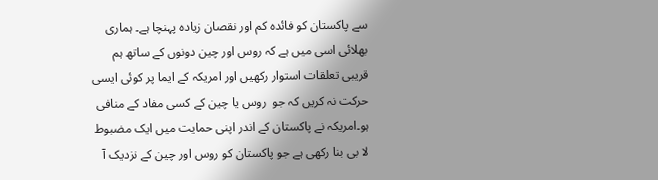سے پاکستان کو فائدہ کم اور نقصان زیادہ پہنچا ہے۔ ہماری بھلائی اسی میں ہے کہ روس اور چین دونوں کے ساتھ ہم قریبی تعلقات استوار رکھیں اور امریکہ کے ایما پر کوئی ایسی حرکت نہ کریں کہ جو  روس یا چین کے کسی مفاد کے منافی ہو۔امریکہ نے پاکستان کے اندر اپنی حمایت میں ایک مضبوط لا بی بنا رکھی ہے جو پاکستان کو روس اور چین کے نزدیک آ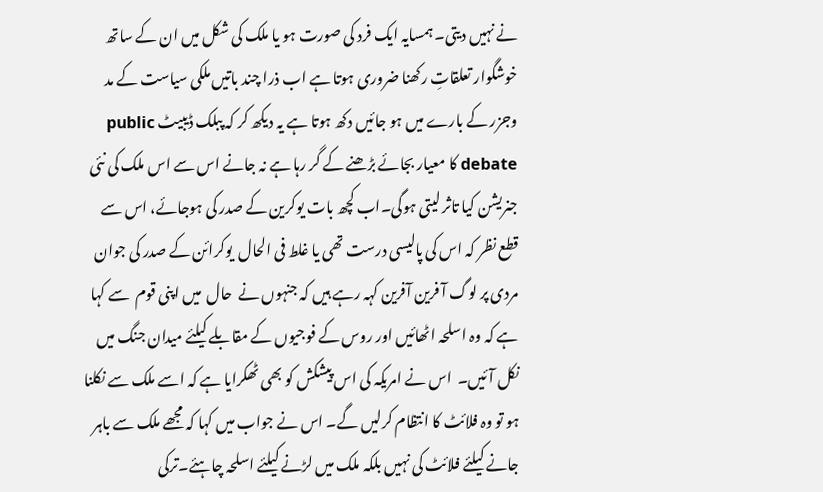نے نہیں دیتی۔ ہمسایہ ایک فرد کی صورت ہو یا ملک کی شکل میں ان کے ساتھ خوشگوار تعلقاتِ رکھنا ضروری ہوتا ہے اب ذرا چند باتیں ملکی سیاست کے مد وجزر کے بارے میں ہو جائیں دکھ ہوتا ہے یہ دیکھ کر کہ پبلک ڈیبیٹ public debate کا معیار بجائے بڑھنے کے گر رہا ہے نہ جانے اس سے اس ملک کی نئی جنریشن کیا تاثر لیتی ہوگی۔اب کچھ بات یوکرین کے صدر کی ہوجائے، اس سے قطع نظر کہ اس کی پالیسی درست تھی یا غلط فی الحال  یوکرائن کے صدر کی جوان مردی پر لوگ آ فرین آفرین کہہ رہے ہیں کہ جنہوں نے  حال  میں اپنی قوم  سے کہا  ہے کہ وہ اسلحہ اٹھائیں اور روس کے فوجیوں کے مقابلے کیلئے میدان جنگ میں نکل آئیں۔  اس نے امریکہ کی اس پیشکش کو بھی ٹھکرایا ہے کہ اسے ملک سے نکلنا ہو تو وہ فلائٹ کا انتظام کرلیں گے۔ اس نے جواب میں کہا کہ مجھے ملک سے باہر جانے کیلئے فلائٹ کی نہیں بلکہ ملک میں لڑنے کیلئے اسلحہ چاہئے۔ترکی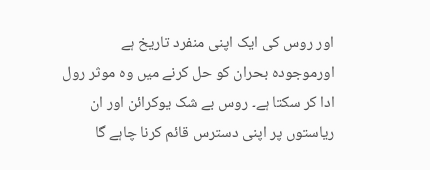اور روس کی ایک اپنی منفرد تاریخ ہے اورموجودہ بحران کو حل کرنے میں وہ موثر رول ادا کر سکتا ہے۔ روس بے شک یوکرائن اور ان ریاستوں پر اپنی دسترس قائم کرنا چاہے گا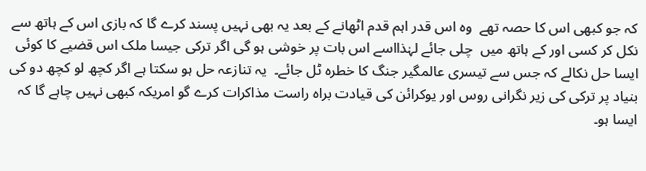کہ جو کبھی اس کا حصہ تھے  وہ اس قدر اہم قدم اٹھانے کے بعد یہ بھی نہیں پسند کرے گا کہ بازی اس کے ہاتھ سے نکل کر کسی اور کے ہاتھ میں  چلی جائے لہٰذااسے اس بات پر خوشی ہو گی اگر ترکی جیسا ملک اس قضیے کا کوئی ایسا حل نکالے کہ جس سے تیسری عالمگیر جنگ کا خطرہ ٹل جائے۔  یہ تنازعہ حل ہو سکتا ہے اگر کچھ لو کچھ دو کی  بنیاد پر ترکی کی زیر نگرانی روس اور یوکرائن کی قیادت براہ راست مذاکرات کرے گو امریکہ کبھی نہیں چاہے گا کہ ایسا ہو۔